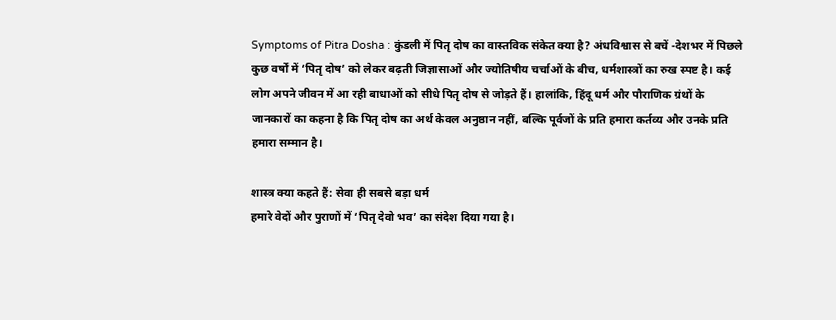Symptoms of Pitra Dosha : कुंडली में पितृ दोष का वास्तविक संकेत क्या है? अंधविश्वास से बचें -देशभर में पिछले कुछ वर्षों में ‘पितृ दोष’ को लेकर बढ़ती जिज्ञासाओं और ज्योतिषीय चर्चाओं के बीच, धर्मशास्त्रों का रुख स्पष्ट है। कई लोग अपने जीवन में आ रही बाधाओं को सीधे पितृ दोष से जोड़ते हैं। हालांकि, हिंदू धर्म और पौराणिक ग्रंथों के जानकारों का कहना है कि पितृ दोष का अर्थ केवल अनुष्ठान नहीं, बल्कि पूर्वजों के प्रति हमारा कर्तव्य और उनके प्रति हमारा सम्मान है।

शास्त्र क्या कहते हैं: सेवा ही सबसे बड़ा धर्म
हमारे वेदों और पुराणों में ‘पितृ देवो भव’ का संदेश दिया गया है।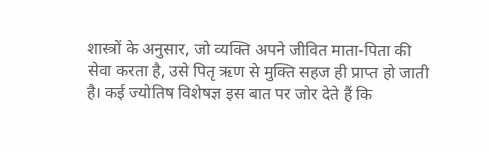शास्त्रों के अनुसार, जो व्यक्ति अपने जीवित माता-पिता की सेवा करता है, उसे पितृ ऋण से मुक्ति सहज ही प्राप्त हो जाती है। कई ज्योतिष विशेषज्ञ इस बात पर जोर देते हैं कि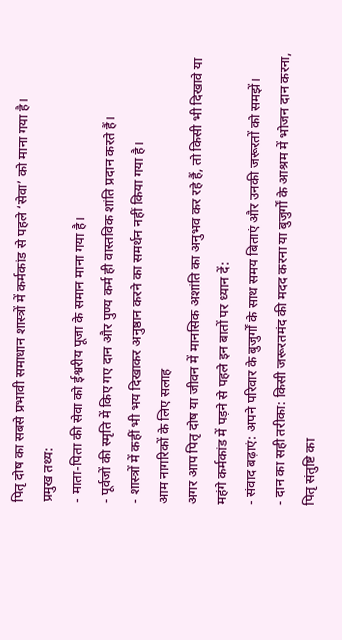पितृ दोष का सबसे प्रभावी समाधान शास्त्रों में कर्मकांड से पहले ‘सेवा’ को माना गया है।
प्रमुख तथ्य:
- माता-पिता की सेवा को ईश्वरीय पूजा के समान माना गया है।
- पूर्वजों की स्मृति में किए गए दान और पुण्य कर्म ही वास्तविक शांति प्रदान करते हैं।
- शास्त्रों में कहीं भी भय दिखाकर अनुष्ठान करने का समर्थन नहीं किया गया है।
आम नागरिकों के लिए सलाह
अगर आप पितृ दोष या जीवन में मानसिक अशांति का अनुभव कर रहे हैं, तो किसी भी दिखावे या महंगे कर्मकांड में पड़ने से पहले इन बातों पर ध्यान दें:
- संवाद बढ़ाएं: अपने परिवार के बुजुर्गों के साथ समय बिताएं और उनकी जरूरतों को समझें।
- दान का सही तरीका: किसी जरूरतमंद की मदद करना या बुजुर्गों के आश्रम में भोजन दान करना, पितृ संतुष्टि का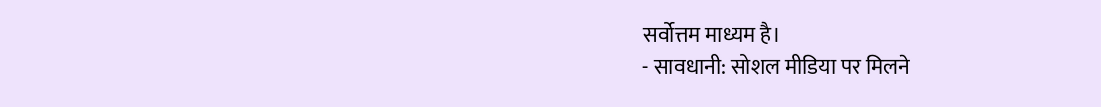सर्वोत्तम माध्यम है।
- सावधानी: सोशल मीडिया पर मिलने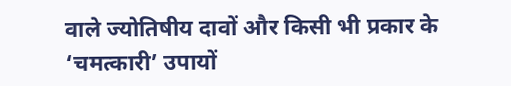वाले ज्योतिषीय दावों और किसी भी प्रकार के ‘चमत्कारी’ उपायों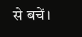से बचें।